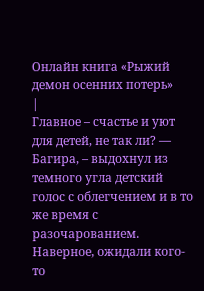Онлайн книга «Рыжий демон осенних потерь»
|
Главное – счастье и уют для детей, не так ли? — Багира, – выдохнул из темного угла детский голос с облегчением и в то же время с разочарованием. Наверное, ожидали кого-то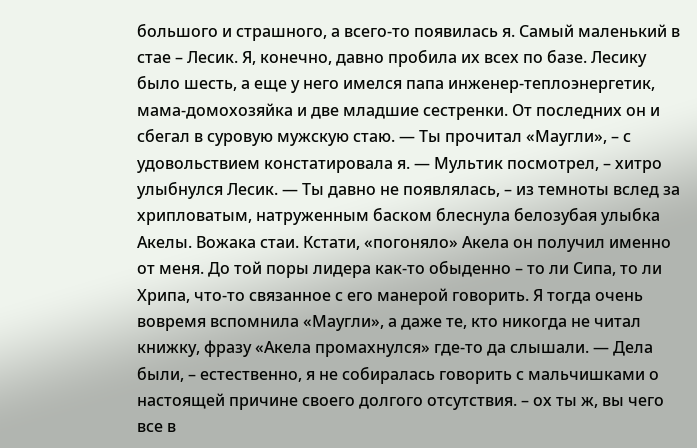большого и страшного, а всего-то появилась я. Самый маленький в стае – Лесик. Я, конечно, давно пробила их всех по базе. Лесику было шесть, а еще у него имелся папа инженер-теплоэнергетик, мама-домохозяйка и две младшие сестренки. От последних он и сбегал в суровую мужскую стаю. — Ты прочитал «Маугли», – с удовольствием констатировала я. — Мультик посмотрел, – хитро улыбнулся Лесик. — Ты давно не появлялась, – из темноты вслед за хрипловатым, натруженным баском блеснула белозубая улыбка Акелы. Вожака стаи. Кстати, «погоняло» Акела он получил именно от меня. До той поры лидера как-то обыденно – то ли Сипа, то ли Хрипа, что-то связанное с его манерой говорить. Я тогда очень вовремя вспомнила «Маугли», а даже те, кто никогда не читал книжку, фразу «Акела промахнулся» где-то да слышали. — Дела были, – естественно, я не собиралась говорить с мальчишками о настоящей причине своего долгого отсутствия. – ох ты ж, вы чего все в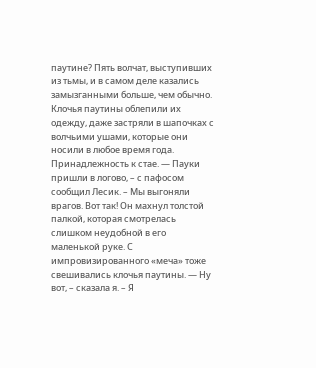паутине? Пять волчат, выступивших из тьмы, и в самом деле казались замызганными больше, чем обычно. Клочья паутины облепили их одежду, даже застряли в шапочках с волчьими ушами, которые они носили в любое время года. Принадлежность к стае. — Пауки пришли в логово, – с пафосом сообщил Лесик. – Мы выгоняли врагов. Вот так! Он махнул толстой палкой, которая смотрелась слишком неудобной в его маленькой руке. С импровизированного «меча» тоже свешивались клочья паутины. — Ну вот, – сказала я. – Я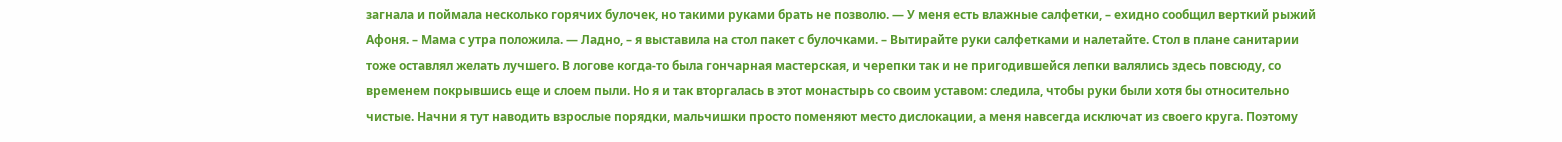загнала и поймала несколько горячих булочек, но такими руками брать не позволю. — У меня есть влажные салфетки, – ехидно сообщил верткий рыжий Афоня. – Мама с утра положила. — Ладно, – я выставила на стол пакет с булочками. – Вытирайте руки салфетками и налетайте. Стол в плане санитарии тоже оставлял желать лучшего. В логове когда-то была гончарная мастерская, и черепки так и не пригодившейся лепки валялись здесь повсюду, со временем покрывшись еще и слоем пыли. Но я и так вторгалась в этот монастырь со своим уставом: следила, чтобы руки были хотя бы относительно чистые. Начни я тут наводить взрослые порядки, мальчишки просто поменяют место дислокации, а меня навсегда исключат из своего круга. Поэтому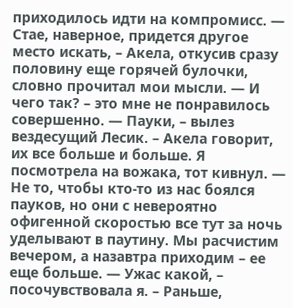приходилось идти на компромисс. — Стае, наверное, придется другое место искать, – Акела, откусив сразу половину еще горячей булочки, словно прочитал мои мысли. — И чего так? – это мне не понравилось совершенно. — Пауки, – вылез вездесущий Лесик. – Акела говорит, их все больше и больше. Я посмотрела на вожака, тот кивнул. — Не то, чтобы кто-то из нас боялся пауков, но они с невероятно офигенной скоростью все тут за ночь уделывают в паутину. Мы расчистим вечером, а назавтра приходим – ее еще больше. — Ужас какой, – посочувствовала я. – Раньше,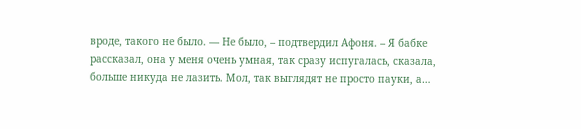вроде, такого не было. — Не было, – подтвердил Афоня. – Я бабке рассказал, она у меня очень умная, так сразу испугалась, сказала, больше никуда не лазить. Мол, так выглядят не просто пауки, а…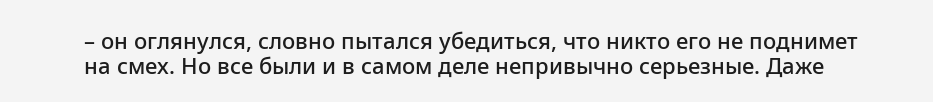– он оглянулся, словно пытался убедиться, что никто его не поднимет на смех. Но все были и в самом деле непривычно серьезные. Даже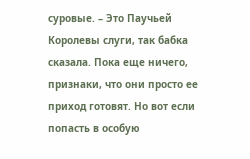суровые. – Это Паучьей Королевы слуги, так бабка сказала. Пока еще ничего, признаки, что они просто ее приход готовят. Но вот если попасть в особую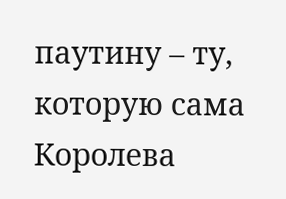паутину – ту, которую сама Королева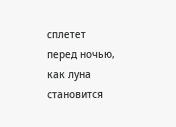сплетет перед ночью, как луна становится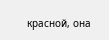красной, она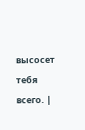высосет тебя всего. |